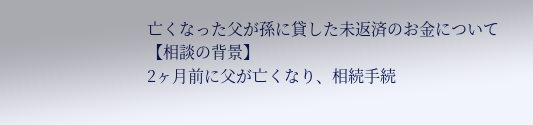亡くなった父が孫に貸した未返済のお金について
【相談の背景】
2ヶ月前に父が亡くなり、相続手続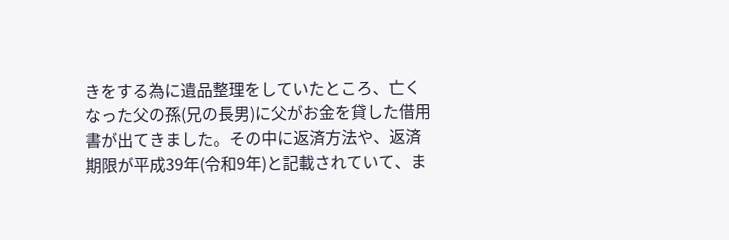きをする為に遺品整理をしていたところ、亡くなった父の孫(兄の長男)に父がお金を貸した借用書が出てきました。その中に返済方法や、返済期限が平成39年(令和9年)と記載されていて、ま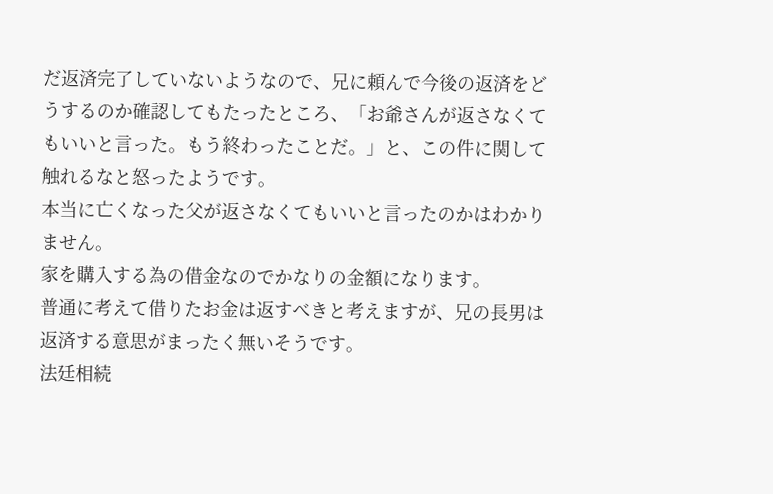だ返済完了していないようなので、兄に頼んで今後の返済をどうするのか確認してもたったところ、「お爺さんが返さなくてもいいと言った。もう終わったことだ。」と、この件に関して触れるなと怒ったようです。
本当に亡くなった父が返さなくてもいいと言ったのかはわかりません。
家を購入する為の借金なのでかなりの金額になります。
普通に考えて借りたお金は返すべきと考えますが、兄の長男は返済する意思がまったく無いそうです。
法廷相続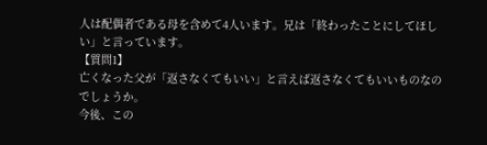人は配偶者である母を含めて4人います。兄は「終わったことにしてほしい」と言っています。
【質問1】
亡くなった父が「返さなくてもいい」と言えば返さなくてもいいものなのでしょうか。
今後、この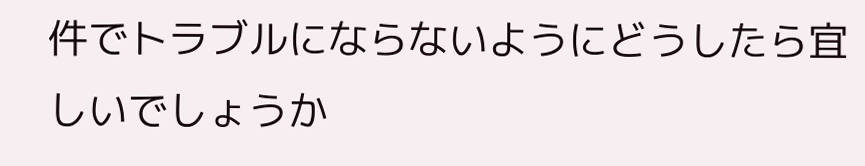件でトラブルにならないようにどうしたら宜しいでしょうか